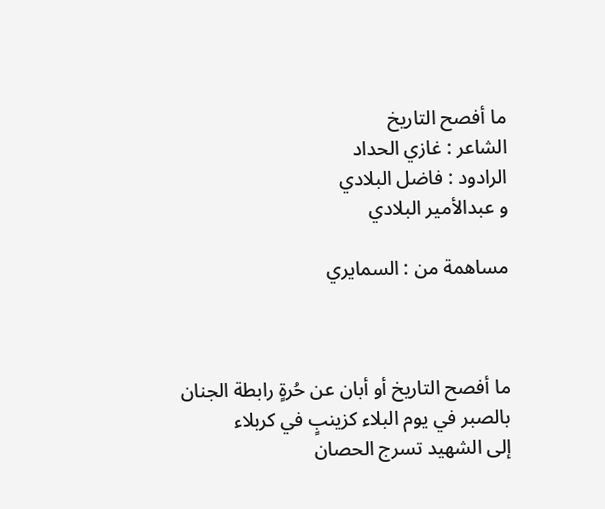ما أفصح التاريخ
الشاعر : غازي الحداد
الرادود : فاضل البلادي
و عبدالأمير البلادي

مساهمة من : السمايري



ما أفصح التاريخ أو أبان عن حُرةٍ رابطة الجنان
بالصبر في يوم البلاء كزينبٍ في كربلاء
إلى الشهيد تسرج الحصان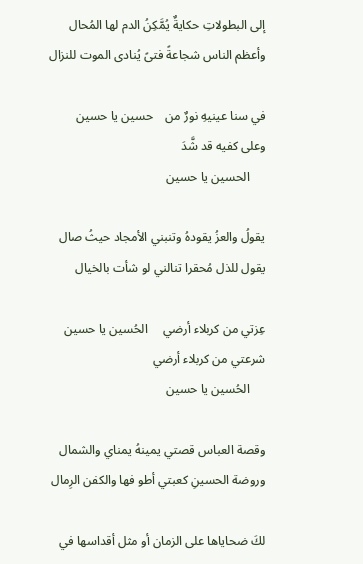إلى البطولاتِ حكايةٌ يُمَّكِنُ الدم لها المُحال
وأعظم الناس شجاعةً فتىً يُنادى الموت للنزال

في سنا عينيهِ نورٌ من    حسين يا حسين
وعلى كفيه قد شَّدَ
     الحسين يا حسين

يقولُ والعزُ يقودهُ وتنبني الأمجاد حيثُ صال
يقول للذل مُحقرا تنالني لو شأت بالخيال

عِزتي من كربلاء أرضي     الحُسين يا حسين
شرعتي من كربلاء أرضي
     الحُسين يا حسين

وقصة العباس قصتي يمينهُ يمناي والشمال
وروضة الحسينِ كعبتي أطو فها والكفن الرِمال

لكَ ضحاياها على الزمان أو مثل أقداسها في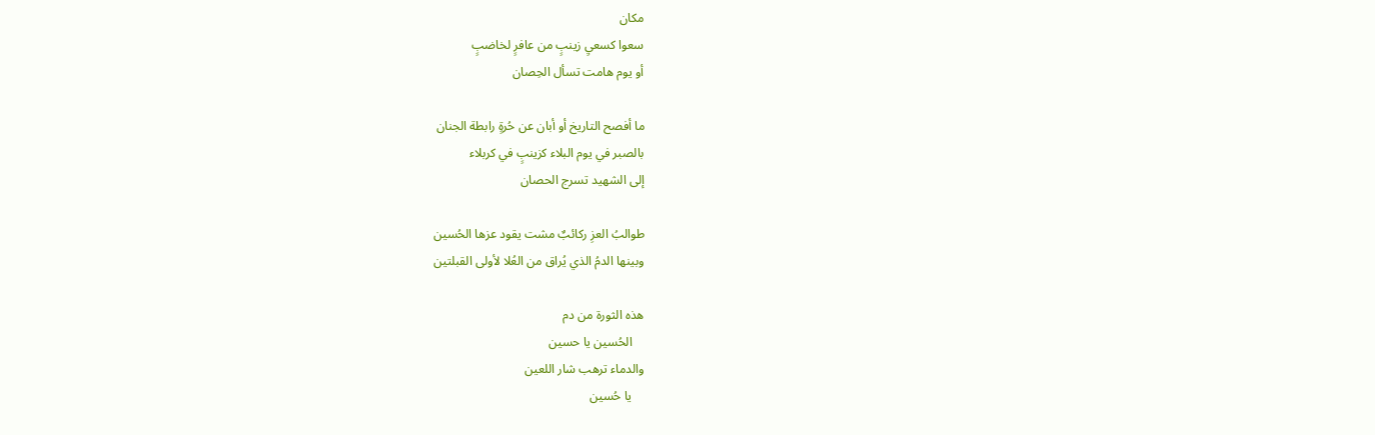مكان
سعوا كسعيِ زينبٍ من عافرٍ لخاضبٍ
أو يوم هامت تسأل الحِصان

ما أفصح التاريخ أو أبان عن حُرةٍ رابطة الجنان
بالصبر في يوم البلاء كزينبٍ في كربلاء
إلى الشهيد تسرج الحصان

طوالبُ العزِ ركائبٌ مشت يقود عزها الحُسين
وبينها الدمُ الذي يُراق من العُلا لأولى القبلتين

هذه الثورة من دم
    الحُسين يا حسين
والدماء ترهب شار اللعين
    يا حُسين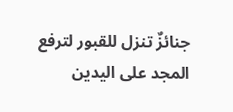جنائزٌ تنزل للقبور لترفع المجد على اليدين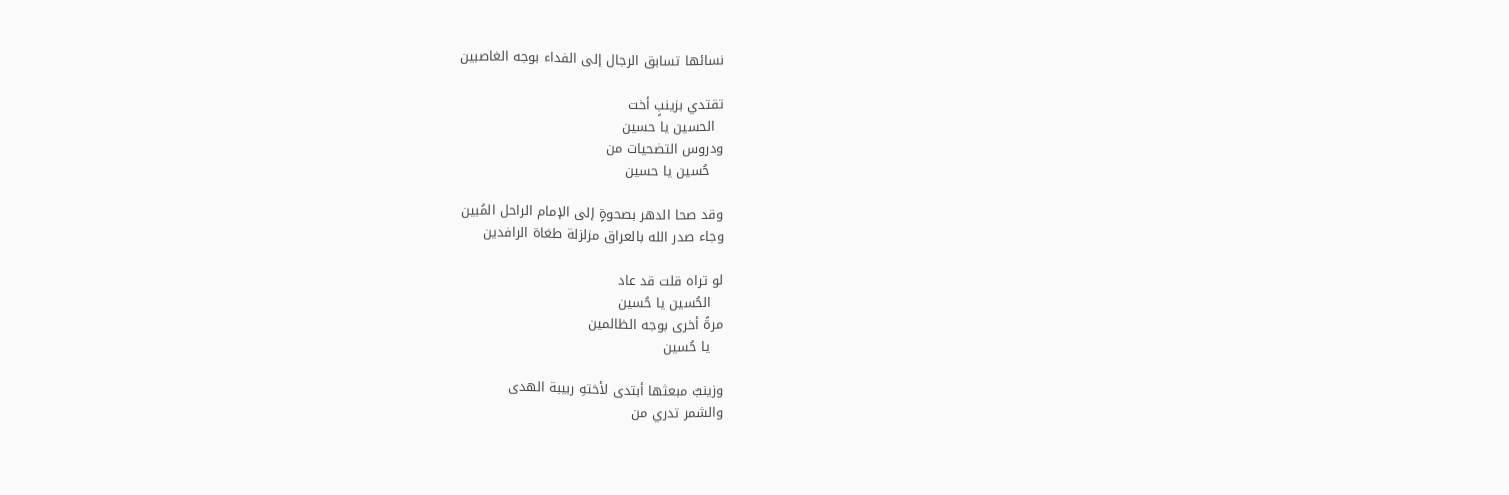نسائها تسابق الرجال إلى الفداء بوجه الغاصبين

تقتدي بزينبٍ أخت
  الحسين يا حسين
ودروس التضحيات من
   حُسين يا حسين

وقد صحا الدهر بصحوةٍ إلى الإمام الراحل المُبين
وجاء صدر الله بالعراق مزلزلة طغاة الرافدين

لو تراه قلت قد عاد
   الحُسين يا حُسين
مرةً أخرى بوجه الظالمين
   يا حُسين

وزينبٌ مبعثها أبتدى لأختهِ ربيبة الهدى
والشمر تدري من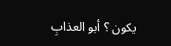يكون ؟ أبو العذابِ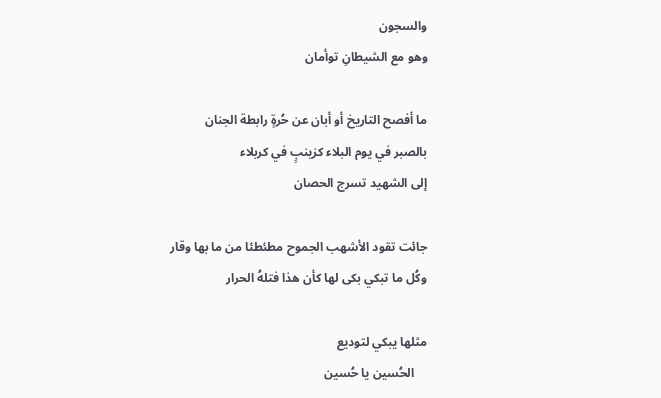والسجون
وهو مع الشيطانِ توأمان

ما أفصح التاريخ أو أبان عن حُرةٍ رابطة الجنان
بالصبر في يوم البلاء كزينبٍ في كربلاء
إلى الشهيد تسرج الحصان

جائت تقود الأشهب الجموح مطئطئا من ما بها وقار
وكُل ما تبكي بكى لها كأن هذا فتلهُ الحرار

مثلها يبكي لتوديع
    الحُسين يا حُسين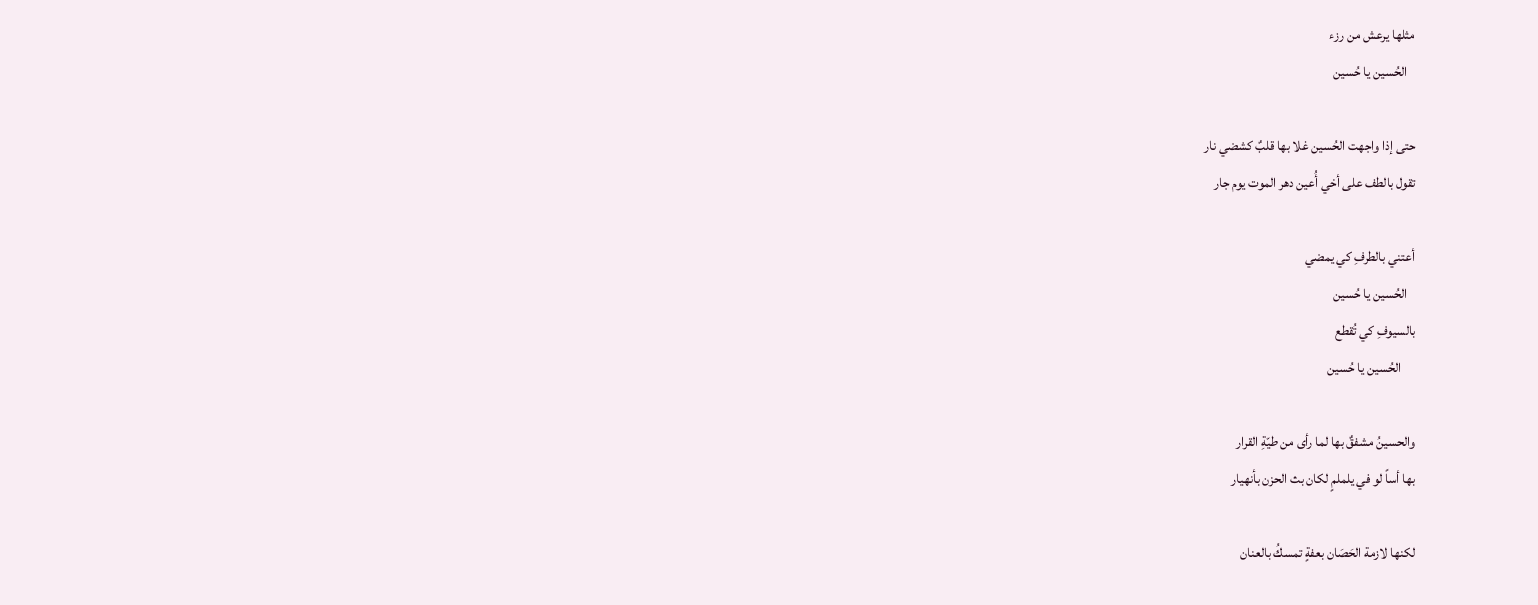مثلها يرعش من رزء
   الحُسين يا حُسين

حتى إذا واجهت الحُسين غلا بها قلبٌ كشضي نار
تقول بالطف على أخي أُعين دهر الموت يوم جار

أعتني بالطرفِ كي يمضي
   الحُسين يا حُسين
بالسيوفِ كي تُقطع
     الحُسين يا حُسين

والحسينُ مشفقٌ بها لما رأى من طيّةِ القرار
بها أساً لو في يلملمٍ لكان بث الحزن بأنهيار

لكنها لازمة الحَصَان بعفةٍ تمسكُ بالعنان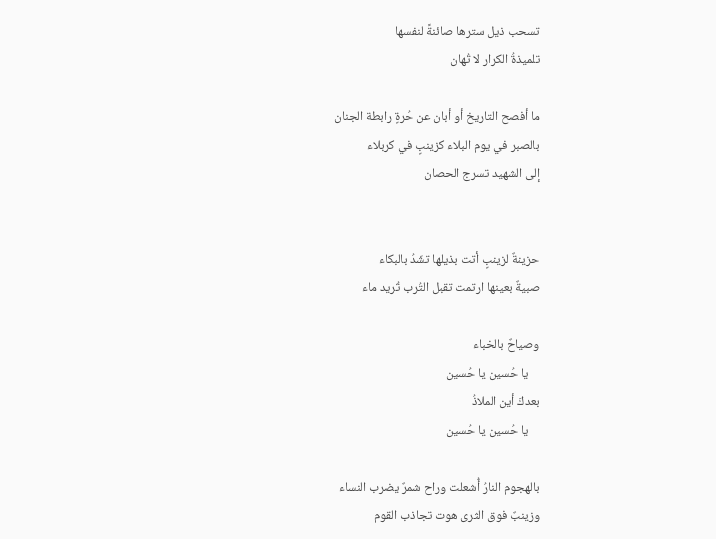تسحب ذيل سترها صائنةً لنفسها
تلميذةُ الكرار لا تُهان

ما أفصح التاريخ أو أبان عن حُرةٍ رابطة الجنان
بالصبر في يوم البلاء كزينبٍ في كربلاء
إلى الشهيد تسرج الحصان


حزينةٌ لزينبٍ أتت بذيلها تشّدُ بالبكاء
صبيةٌ بعينها ارتمت تقبل التُرب تُريد ماء

وصياحٌ بالخباء
    يا حُسين يا حُسين
بعدكَ أين الملاذُ
    يا حُسين يا حُسين

بالهجوم النارُ أُشعلت وراح شمرٌ يضرب النساء
وزينبٌ فوق الثرى هوت تجاذب القوم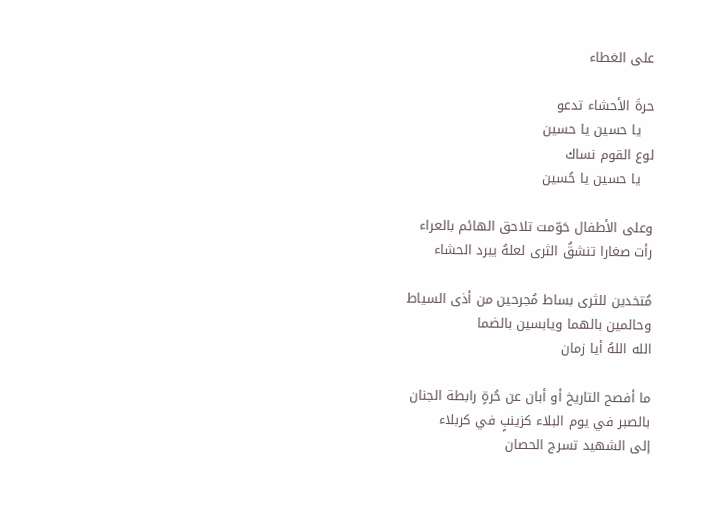على الغطاء

حرةَ الأحشاء تدعو
   يا حسين يا حسين
لوع القوم نساك
   يا حسين يا حُسين

وعلى الأطفال حَوّمت تلاحق الهائم بالعراء
رأت صغارا تنشقُ الثرى لعلهُ يبرد الحشاء

مُتخدين للثرى بساط مُجرحين من أذى السياط
وحالمين بالهما ويابسين بالضما
الله اللهُ أيا زمان

ما أفصح التاريخ أو أبان عن حُرةٍ رابطة الجنان
بالصبر في يوم البلاء كزينبٍ في كربلاء
إلى الشهيد تسرج الحصان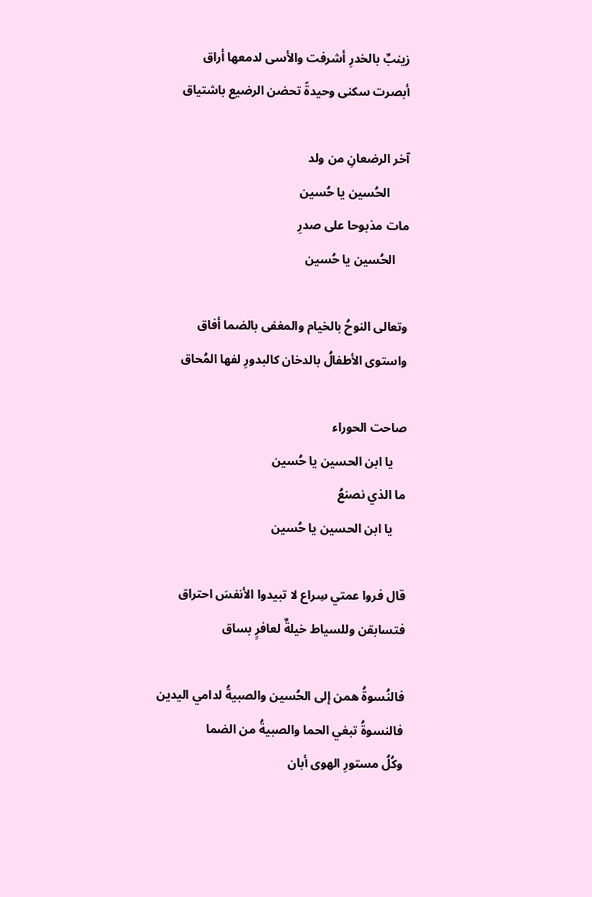زينبٌ بالخدرِ أشرفت والأسى لدمعها أراق
أبصرت سكنى وحيدةً تحضن الرضيع باشتياق

آخر الرضعانِ من ولد
      الحُسين يا حُسين
مات مذبوحا على صدرِ
    الحُسين يا حُسين

وتعالى النوحُ بالخيام والمغفى بالضما أفاق
واستوى الأطفالُ بالدخان كالبدورِ لفها المُحاق

صاحت الحوراء
    يا ابن الحسين يا حُسين
ما الذي نصنعُ
    يا ابن الحسين يا حُسين

قال فروا عمتي سِراع لا تبيدوا الأنفسَ احتراق
فتسابقن وللسياط خيلةٌ لعافرٍ بساق

فالنُسوةُ همن إلى الحُسين والصبيةُ لدامي اليدين
فالنسوةُ تبغي الحما والصبيةُ من الضما
وكُلُ مستورِ الهوى أبان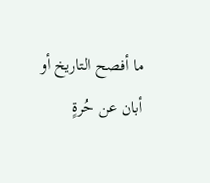ما أفصح التاريخ أو أبان عن حُرةٍ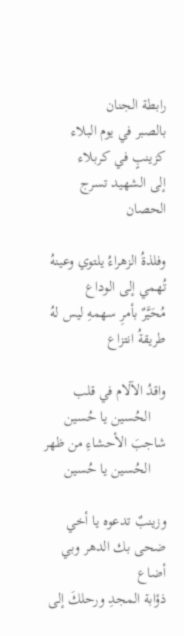رابطة الجنان
بالصبر في يوم البلاء كزينبٍ في كربلاء
إلى الشهيد تسرج الحصان

وفلذةُ الزهراءُ يلتوي وعينهُ تُهمي إلى الوداع
مُحَيَّرٌ بأمرِ سهمهِ ليس لهُ طريقةُ انتزاع

واقدُ الآلام في قلب
    الحُسين يا حُسين
شاجبَ الأحشاءِ من ظهر
    الحُسين يا حُسين

وزينبٌ تدعوه يا أخي ضحى بك الدهر وبي أضاع
ذؤابة المجدِ ورحلكَ إلى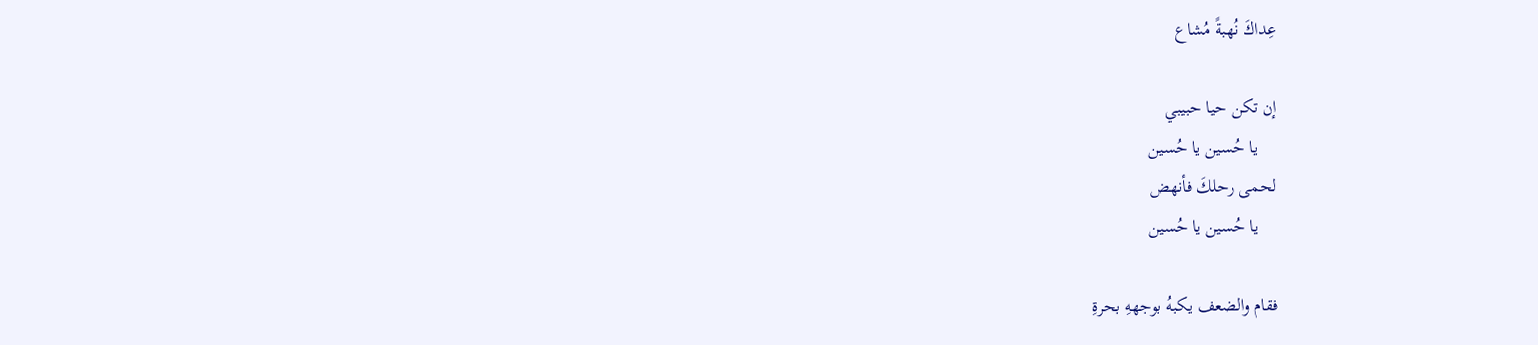عِداكَ نُهبةً مُشاع

إن تكن حيا حبيبي
    يا حُسين يا حُسين
لحمى رحلكَ فأنهض
    يا حُسين يا حُسين

فقام والضعف يكبهُ بوجههِ بحرةِ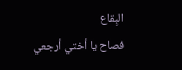البِقاع
فصاح يا أختي أرجعي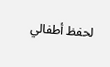لحفظ أطفالي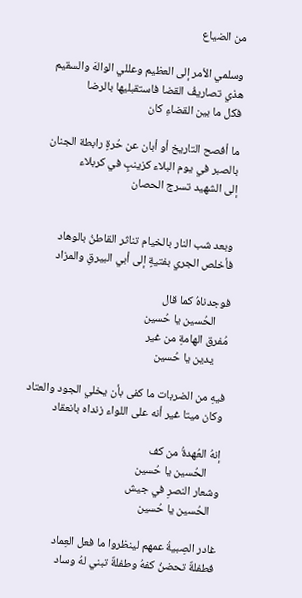من الضياع

وسلمي الأمر إلى العظيم وعللي الوالهَ والسقيم
هذي تصاريفُ القضا فاستقبليها بالرضا
فكل ما بين القضاءِ كان

ما أفصح التاريخ أو أبان عن حُرةٍ رابطة الجنان
بالصبر في يوم البلاء كزينبٍ في كربلاء
إلى الشهيد تسرج الحصان


وبعد شب النار بالخيام تناثر القاطنُ بالوهاد
فأخلص الجري بفتيةٍ إلى أبي البيرقِ والمزاد

فوجدناهُ كما قال
     الحُسين يا حُسين
مُفرق الهامةِ من غير
     يدين يا حُسين

فيهِ من الضربات ما كفى بأن يخلي الجود والعتاد
وكان ميتا غير أنه على اللواء زنداه بانعقاد

إنهُ العُهدةُ من كف
     الحُسين يا حُسين
وشعار النصرِ في جيش
   الحُسين يا حُسين

غادر الصِبيةُ عمهم لينظروا ما فعل العِماد
فطفلةٌ تحضنُ كفهُ وطفلةٌ تبني لهُ وساد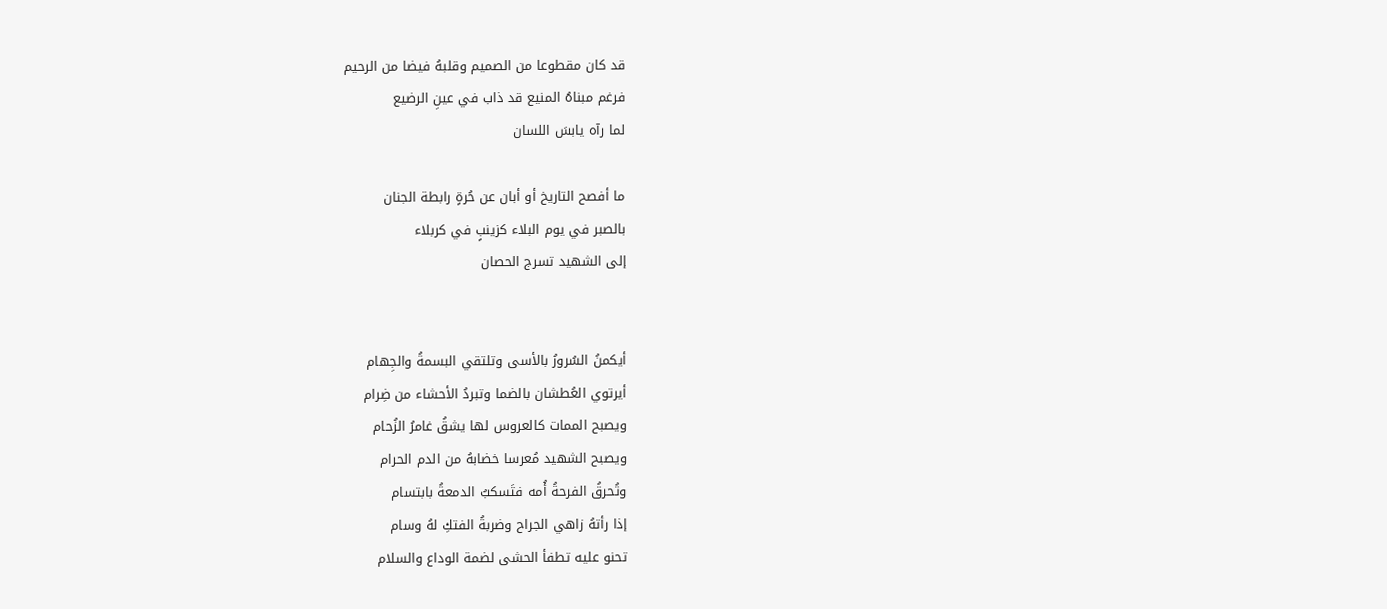قد كان مقطوعا من الصميم وقلبهُ فيضا من الرحيم
فرغم مبناهُ المنيع قد ذاب في عينِ الرضيع
لما رآه يابسَ اللسان

ما أفصح التاريخ أو أبان عن حُرةٍ رابطة الجنان
بالصبر في يوم البلاء كزينبٍ في كربلاء
إلى الشهيد تسرج الحصان


أيكمنُ السُرورُ بالأسى وتلتقي البسمةُ والجِهام
أيرتوي العُطشان بالضما وتبردُ الأحشاء من ضِرام
ويصبح الممات كالعروس لها يشقُ غامرُ الزُحام
ويصبح الشهيد مُعرسا خضابهُ من الدم الحرام
وتُحرقُ الفرحةُ أُمه فتَسكبُ الدمعةُ بابتسام
إذا رأتهُ زاهي الجراح وضربةُ الفتكِ لهُ وسام
تحنو عليه تطفأ الحشى لضمة الوداع والسلام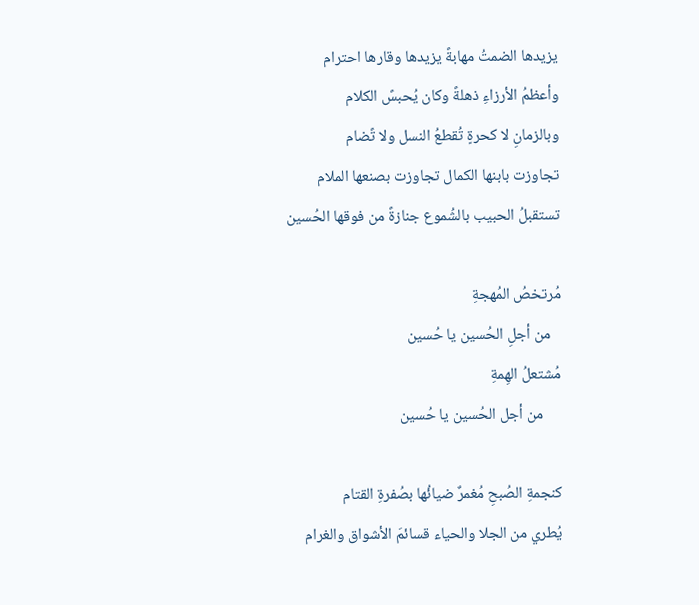يزيدها الضمتُ مهابةً يزيدها وقارها احترام
وأعظمُ الأرزاءِ ذهلةً وكان يُحبسً الكلام
وبالزمانِ لا كحرةٍ تُقطعُ النسل ولا تًضام
تجاوزت بابنها الكمال تجاوزت بصنعها الملام
تستقبلُ الحبيب بالشُموع جنازةً من فوقها الحُسين

مُرتخصُ المُهجةِ
   من أجلِ الحُسين يا حُسين
مُشتعلُ الهِمةِ
     من أجل الحُسين يا حُسين

كنجمةِ الصُبحِ مُغمرٌ ضيائُها بصُفرةِ القتام
يُطري من الجلا والحياء قسائمَ الأشواق والغرام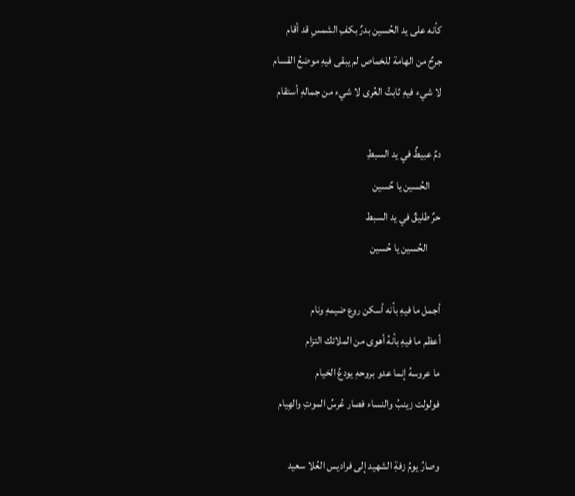كأنه على يد الحُسين بدرٌ بكفِ الشمسِ قد أقام
جرحٌ من الهامة للخماص لم يبقى فيهِ موضعُ القسام
لا شيء فيهِ ثابتُ العُرى لا شيء من جمالهِ أستقام

دمٌ عبيطٌ في يد السبطِ
     الحُسين يا حٌسين
حرٌ طليقٌ في يد السبط
      الحُسين يا حُسين

أجمل ما فيهِ بأنه أسكن روع ضيمهِ ونام
أعظم ما فيهِ بأنهُ أهوى من الملائك التزام
ما عروسهُ إنما عدو بروحهِ يودعُ الخيام
فولولت زينبُ والنساء فصار عُرسُ الموتِ والهِيام

وصارُ يومُ زفةِ الشهيد إلى فراديس العُلا سعيد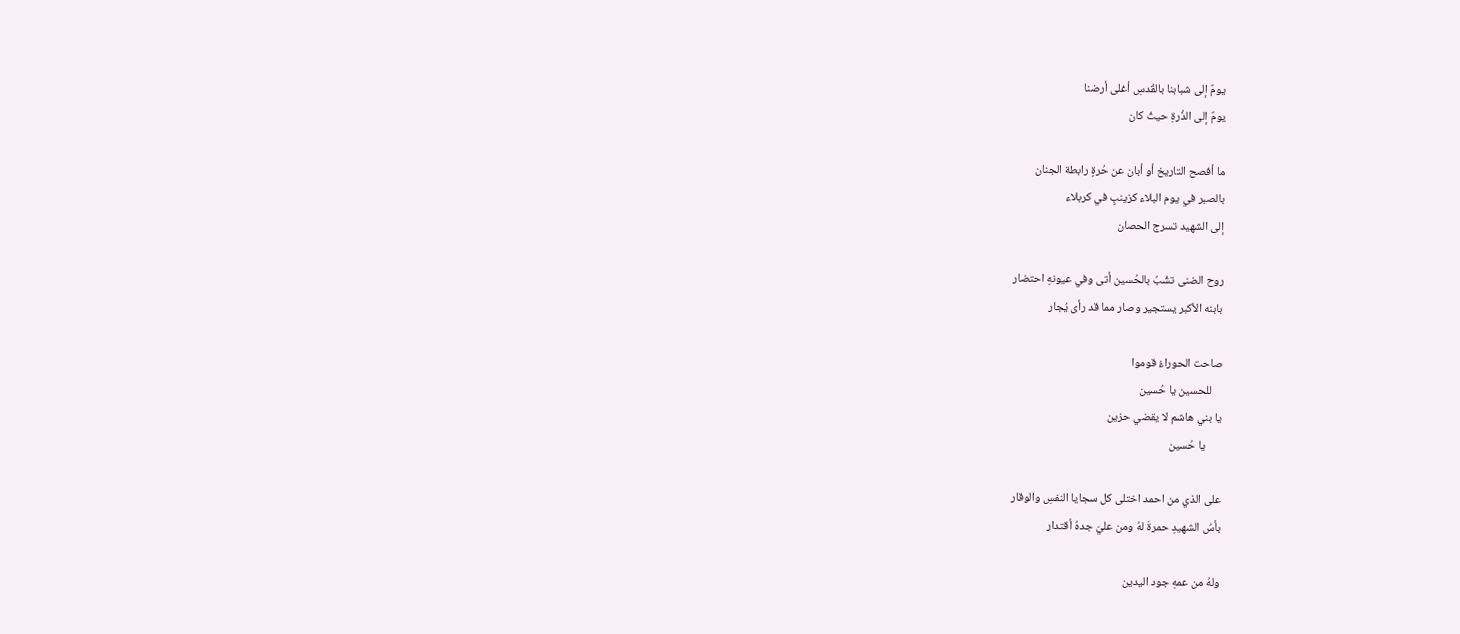يومٌ إلى شبابنا بالقُدسِ أغلى أرضنا
يومٌ إلى الذُرةِ حيثُ كان

ما أفصح التاريخ أو أبان عن حُرةٍ رابطة الجنان
بالصبر في يوم البلاء كزينبٍ في كربلاء
إلى الشهيد تسرج الحصان

روح الضنى تشُبُ بالحُسين أتى وفي عيونهِ احتضار
بابنه الأكبر يستجير وصار مما قد رأى يُجار

صاحت الحوراءُ قوموا
    للحسين يا حُسين
يا بني هاشم لا يقضي حزين
      يا حُسين

على الذي من احمد اختلى كل سجايا النفسِ والوقار
بأسُ الشهيدِ حمرةَ لهُ ومن عليَ جدهُ أقتدار

ولهُ من عمهِ جود اليدين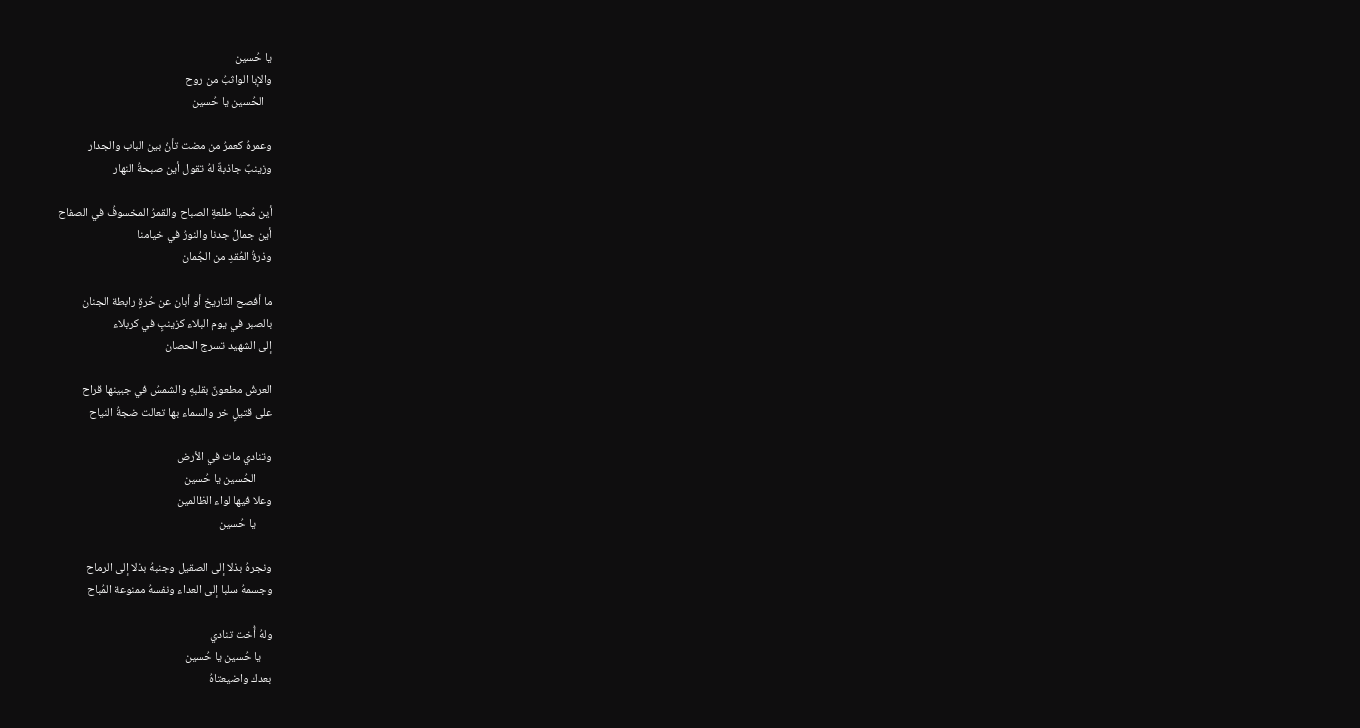يا حُسين
والإبا الواثبُ من روح
   الحُسين يا حُسين

وعمرهُ كعمرُ من مضت تأنُ بين الباب والجدار
وزينبٌ جاذبةٌ لهُ تقول أين صبحةُ النهار

أين مُحيا طلعةِ الصباح والقمرُ المخسوفُ في الصفاح
أين جمالُ جدنا والنورُ في خيامنا
وذرةُ العُقدِ من الجُمان

ما أفصح التاريخ أو أبان عن حُرةٍ رابطة الجنان
بالصبر في يوم البلاء كزينبٍ في كربلاء
إلى الشهيد تسرج الحصان

العرشُ مطعونٌ بقلبهِ والشمسُ في جبينها قراح
على قتيلٍ خر والسماء بها تعالت ضجةُ النياح

وتنادي مات في الأرض
      الحُسين يا حُسين
وعلا فيها لواء الظالمين
      يا حُسين

ونجرهُ بذلا إلى الصقيل وجنبهُ بذلا إلى الرماح
وجسمهُ سلبا إلى العداء ونفسهُ ممنوعة المُباح

ولهُ أُخت تنادي
    يا حُسين يا حُسين
بعدك واضيعتاهُ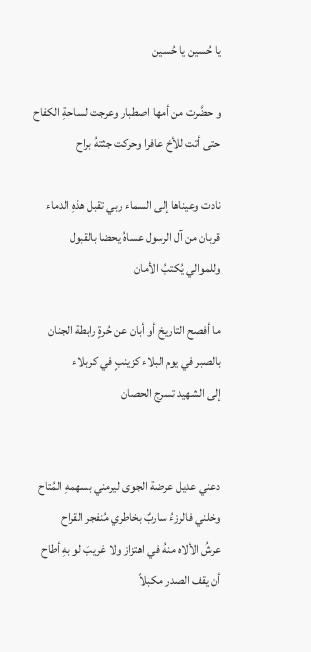يا حُسين يا حُسين

و حضَّرت من أمها اصطبار وعرجت لساحةِ الكفاح
حتى أتت للأخ عافرا وحركت جثتهُ براح

نادت وعيناها إلى السماء ربي تقبل هذهِ الدماء
قربان من آل الرسول عساهُ يحضا بالقبول
وللموالي يُكتبُ الأمان

ما أفصح التاريخ أو أبان عن حُرةٍ رابطة الجنان
بالصبر في يوم البلاء كزينبٍ في كربلاء
إلى الشهيد تسرج الحصان


دعني عديل عرضة الجوى ليرمني بسهمهِ المُتاح
وخلني فالرزءُ ساربٌ بخاطري مُنفجر القراح
عرشُ الألاه منهُ في اهتزاز ولا غريبَ لو بهِ أطاح
أن يقف الصدر مكبلاً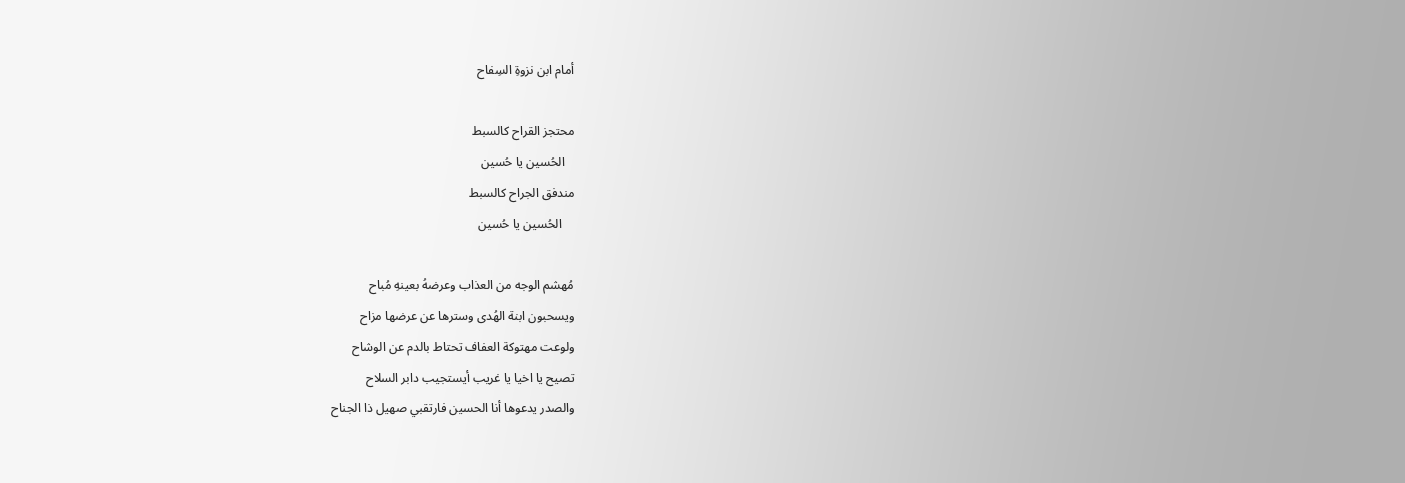أمام ابن نزوةِ السِفاح

محتجز القراح كالسبط
   الحُسين يا حُسين
مندفق الجراح كالسبط
    الحُسين يا حُسين

مُهشم الوجه من العذاب وعرضهُ بعينهِ مُباح
ويسحبون ابنة الهُدى وسترها عن عرضها مزاح
ولوعت مهتوكة العفاف تحتاط بالدم عن الوشاح
تصيح يا اخيا يا غريب أيستجيب دابر السلاح
والصدر يدعوها أنا الحسين فارتقبي صهيل ذا الجناح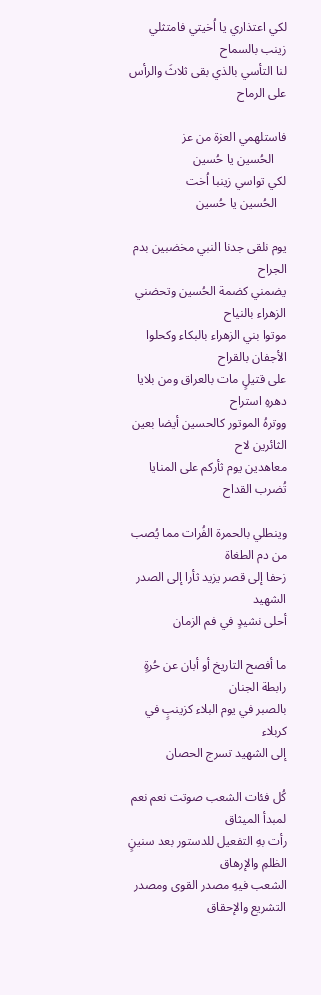لكي اعتذاري يا اُخيتي فامتثلي زينب بالسماح
لنا التأسي بالذي بقى ثلاثَ والرأس على الرماح

فاستلهمي العزة من عز
    الحُسين يا حُسين
لكي تواسي زينبا اُخت
   الحُسين يا حُسين

يوم نلقى جدنا النبي مخضبين بدم الجراح
يضمني كضمة الحُسين وتحضني الزهراء بالنياح
موتوا بني الزهراء بالبكاء وكحلوا الأجفان بالقراح
على قتيلٍ مات بالعراق ومن بلايا دهرهِ استراح
ووترهُ الموتور كالحسين أيضا بعين الثائرين لاح
معاهدين يوم ثأركم على المنايا تُضرب القداح

وينطلي بالحمرة الفُرات مما يُصب من دم الطغاة
زحفا إلى قصر يزيد ثأرا إلى الصدر الشهيد
أحلى نشيدٍ في فم الزمان

ما أفصح التاريخ أو أبان عن حُرةٍ رابطة الجنان
بالصبر في يوم البلاء كزينبٍ في كربلاء
إلى الشهيد تسرج الحصان

كُل فئات الشعب صوتت نعم نعم لمبدأ الميثاق
رأت بهِ التفعيل للدستور بعد سنينٍ الظلمِ والإرهاق
الشعب فيهِ مصدر القوى ومصدر التشريع والإحقاق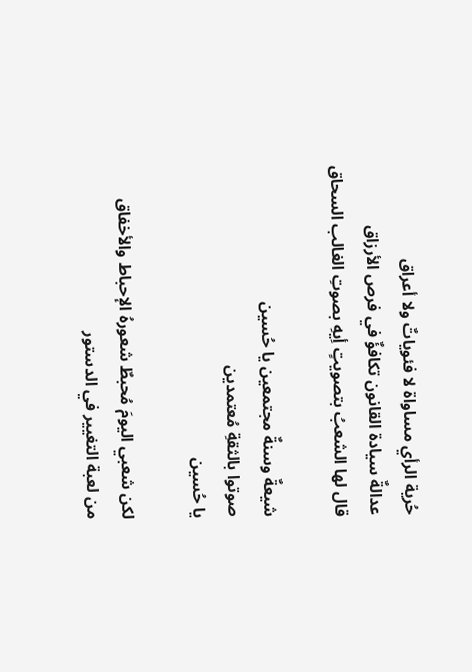حُرية الرأي مساواة لا فئوياتٌ ولا أعراق
عدالةٌ سيادة القانون تكافؤٌ في فرص الأرزاق
قال لها الشعبُ بتصويتٍ أِيهِ بصوتِ الغالب السحاق

شيعةٌ وسنةٌ مجتمعين يا حُسين
صوتوا بالثقةِ مُعتمدين
يا حُسين

لكن شعبي اليومَ مُحبطٌ شعورهُ الإحباط والأخفاق
من لعبة التغيير في الدستور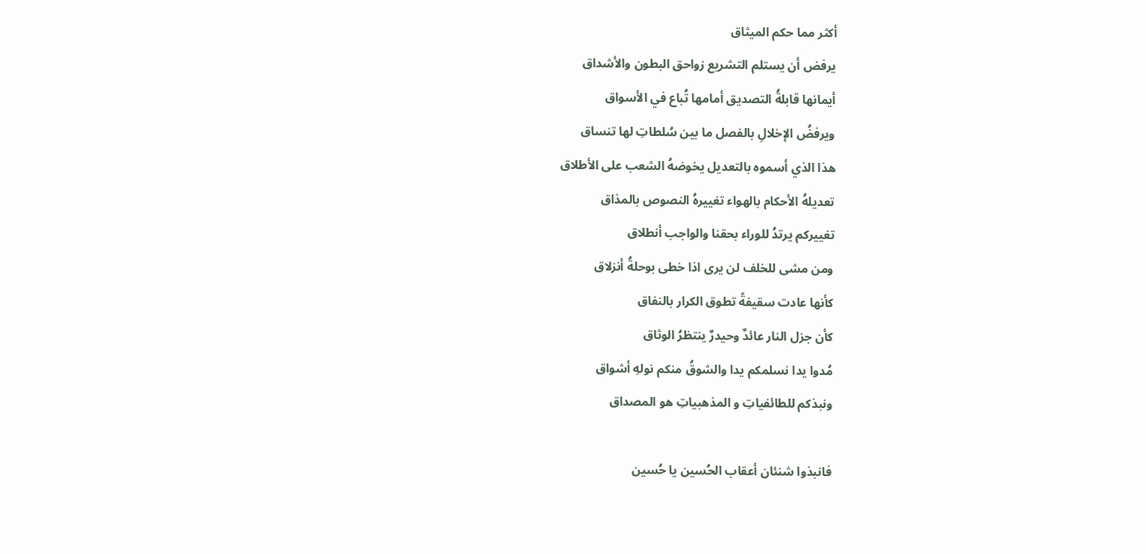أكثر مما حكم الميثاق
يرفض أن يستلم التشريع زواحق البطون والأشداق
أيمانها قابلةُ التصديق أمامها تُباع في الأسواق
ويرفضُ الإخلالِ بالفصل ما بين سُلطاتِ لها تنساق
هذا الذي أسموه بالتعديل يخوضهُ الشعب على الأطلاق
تعديلهُ الأحكام بالهواء تغييرهُ النصوص بالمذاق
تغييركم يرتدُ للوراء بحقنا والواجب أنطلاق
ومن مشى للخلف لن يرى اذا خطى بوحلةُ أنزلاق
كأنها عادت سقيفةً تطوق الكرار بالنفاق
كأن جزل النار عائدٌ وحيدرٌ ينتظرُ الوثاق
مُدوا يدا نسلمكم يدا والشوقُ منكم نولهِ أشواق
ونبذكم للطائفياتِ و المذهبياتِ هو المصداق

فانبذوا شنئان أعقاب الحُسين يا حُسين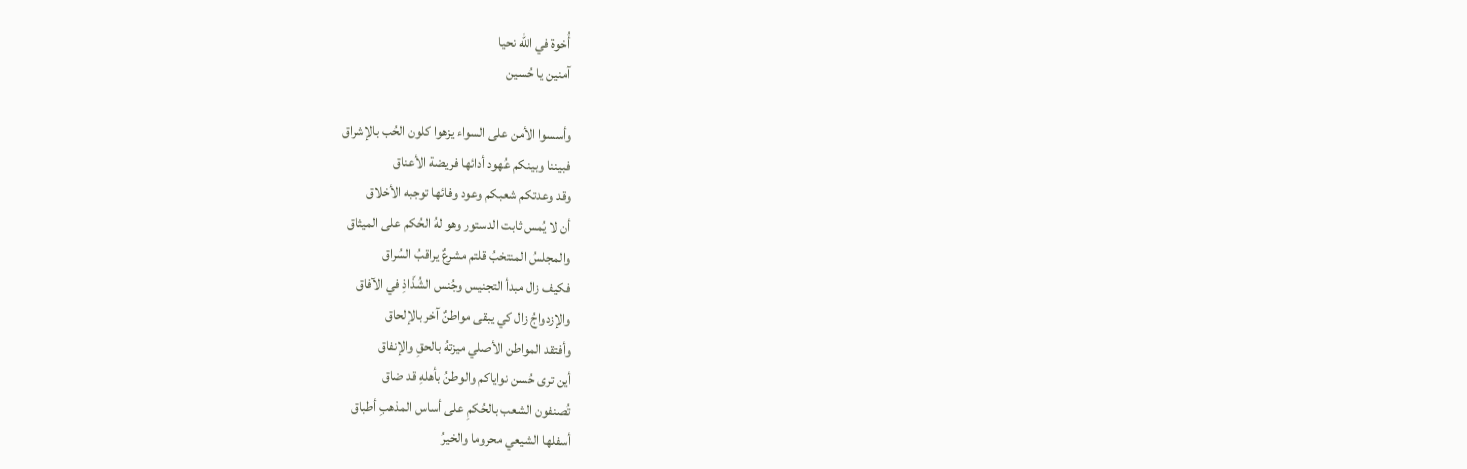أُخوة في الله نحيا
آمنين يا حُسين

وأسسوا الأمن على السواء يزهوا كلون الحُب بالإشراق
فبيننا وبينكم عُهود أدائها فريضة الأعناق
وقد وعدتكم شعبكم وعود وفائها توجبه الأخلاق
أن لا يُمس ثابت الدستور وهو لهُ الحُكم على الميثاق
والمجلسُ المنتخبُ قلتم مشرعٌ يراقبُ السُراق
فكيف زال مبدأ التجنيس وجُنس الشُذّاذِ في الآفاق
والإزدواجُ زال كي يبقى مواطنٌ آخر بالإلحاق
وأفتقد المواطن الأصلي ميزتهُ بالحقِ والإنفاق
أين ترى حُسن نواياكم والوطنُ بأهلهِ قد ضاق
تُصنفون الشعب بالحُكمِ على أساس المذهبِ أطباق
أسفلها الشيعي محروما والخيرُ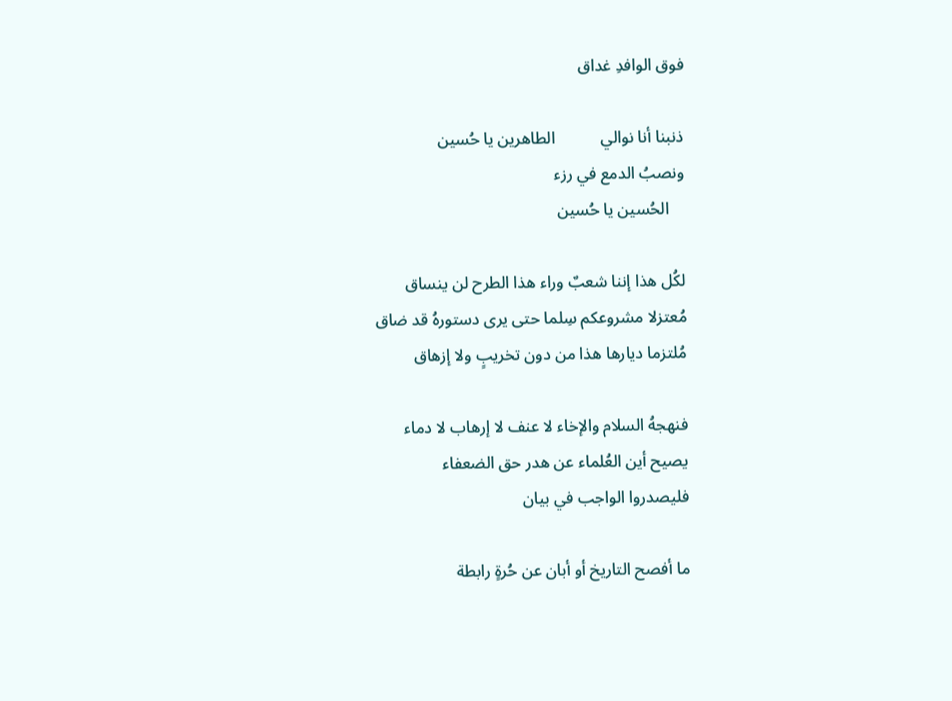فوق الوافدِ غداق

ذنبنا أنا نوالي           الطاهرين يا حُسين
ونصبُ الدمع في رزء
    الحُسين يا حُسين

لكُل هذا إننا شعبٌ وراء هذا الطرح لن ينساق
مُعتزلا مشروعكم سِلما حتى يرى دستورهُ قد ضاق
مُلتزما ديارها هذا من دون تخريبٍ ولا إزهاق

فنهجهُ السلام والإخاء لا عنف لا إرهاب لا دماء
يصيح أين العُلماء عن هدر حق الضعفاء
فليصدروا الواجب في بيان

ما أفصح التاريخ أو أبان عن حُرةٍ رابطة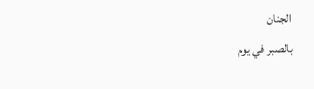الجنان
بالصبر في يوم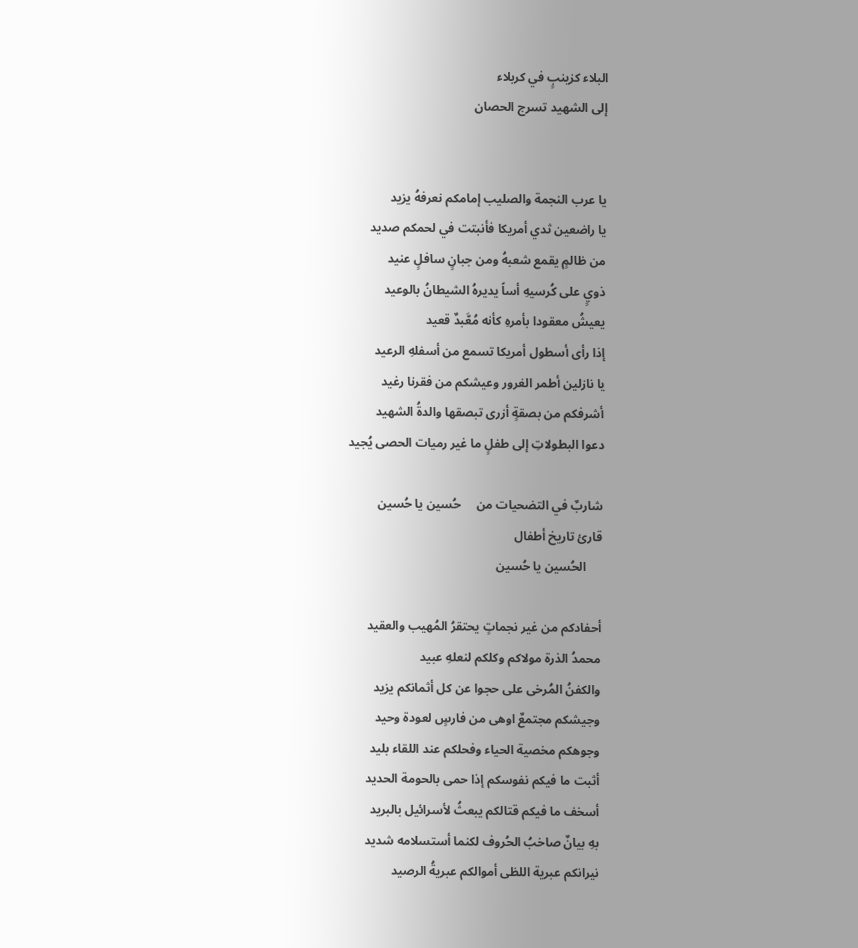البلاء كزينبٍ في كربلاء
إلى الشهيد تسرج الحصان


يا عرب النجمة والصليب إمامكم نعرفهُ يزيد
يا راضعين ثدي أمريكا فأنبتت في لحمكم صديد
من ظالمٍ يقمع شعبهُ ومن جبانٍ سافلٍ عنيد
ذويٍ على كُرسيهِ أساً يديرهُ الشيطانُ بالوعيد
يعيشُ معقودا بأمرهِ كأنه مُعَّبدٌ قعيد
إذا رأى أسطول أمريكا تسمع من أسفلهِ الرعيد
يا نازلين أطمر الغرور وعيشكم من فقرنا رغيد
أشرفكم من بصقةٍ أزرى تبصقها والدةُ الشهيد
دعوا البطولاتِ إلى طفلٍ ما غير رميات الحصى يُجيد

شاربٌ في التضحيات من     حُسين يا حُسين
قارئ تاريخ أطفال
     الحُسين يا حُسين

أحفادكم من غير نجماتٍ يحتقرُ المُهيب والعقيد
محمدُ الذرة مولاكم وكلكم لنعلهِ عبيد
والكفنُ المُرخى على حجوا عن كل أثمانكم يزيد
وجيشكم مجتمعٌ اوهى من فارسٍ لعودة وحيد
وجوهكم مخصية الحياء وفحلكم عند اللقاء بليد
أثبت ما فيكم نفوسكم إذا حمى بالحومة الحديد
أسخف ما فيكم قتالكم يبعثُ لأسرائيل بالبريد
بهِ بيانٌ صاخبُ الحُروف لكنما أستسلامه شديد
نيرانكم عبرية اللظى أموالكم عبريةُ الرصيد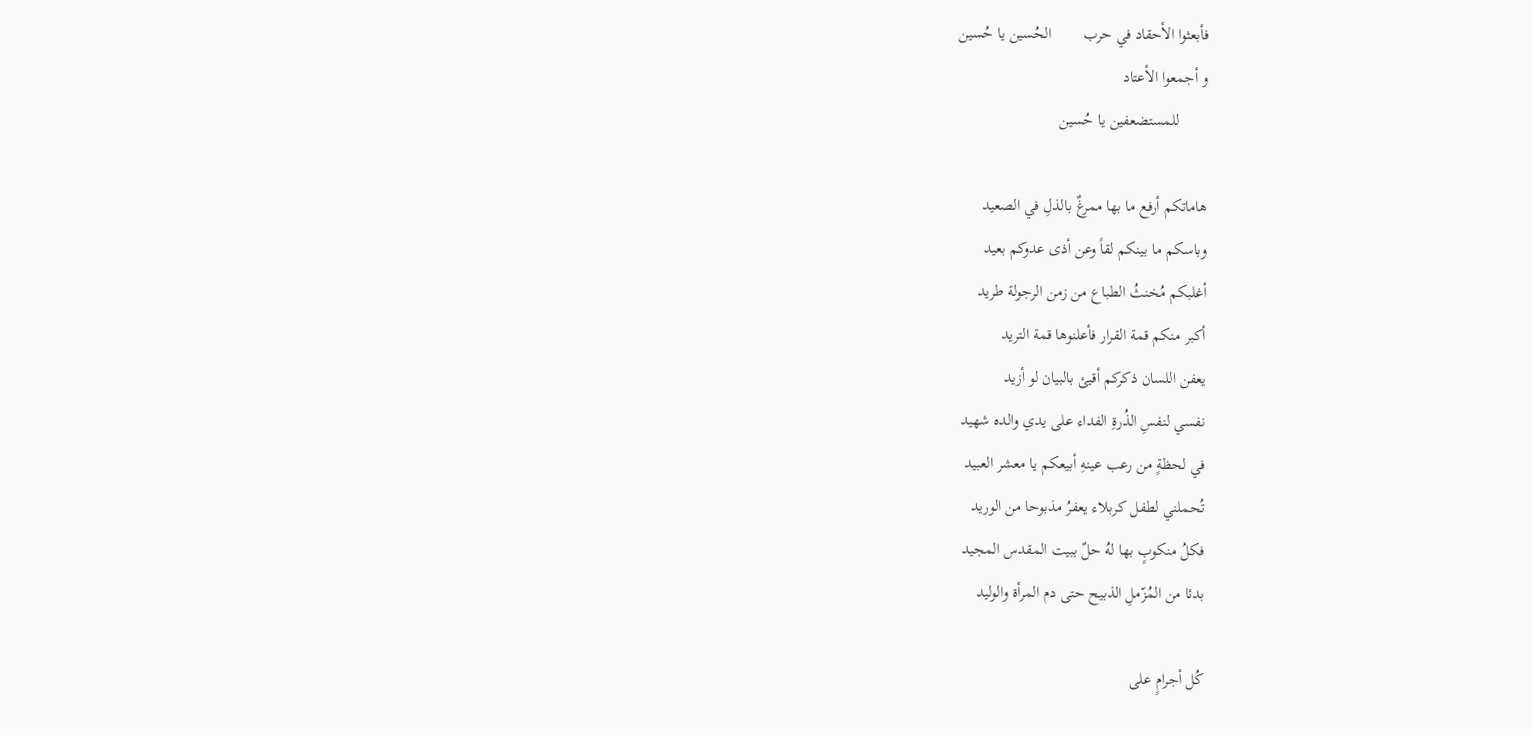فأبعثوا الأحقاد في حرب        الحُسين يا حُسين
و أجمعوا الأعتاد
       للمستضعفين يا حُسين

هاماتكم أرفع ما بها ممرغٌ بالذلِ في الصعيد
وباسكم ما بينكم لقاً وعن أذى عدوكم بعيد
أغلبكم مُخنثُ الطباع من زمن الرجولة طريد
أكبر منكم قمة القرار فأعلنوها قمة التريد
يعفن اللسان ذكركم أقيئ بالبيان لو أزيد
نفسي لنفسِ الذُرةِ الفداء على يدي والده شهيد
في لحظةٍ من رعب عينهِ أبيعكم يا معشر العبيد
تُحملني لطفل كربلاء يعفرُ مذبوحا من الوريد
فكلُ منكوبٍ بها لهُ حلٌ ببيت المقدس المجيد
بدئا من المُزّملِ الذبيح حتى دم المرأة والوليد

كُل أجرامٍ على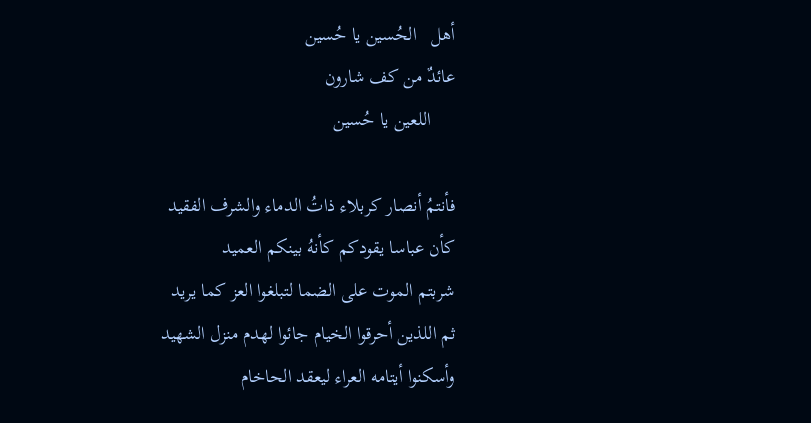أهل   الحُسين يا حُسين
عائدٌ من كف شارون
     اللعين يا حُسين

فأنتمُ أنصار كربلاء ذاتُ الدماء والشرف الفقيد
كأن عباسا يقودكم كأنهُ بينكم العميد
شربتم الموت على الضما لتبلغوا العز كما يريد
ثم اللذين أحرقوا الخيام جائوا لهدم منزل الشهيد
وأسكنوا أيتامه العراء ليعقد الحاخام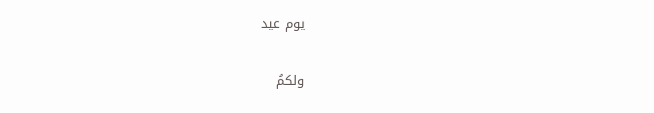يوم عيد

ولكمُ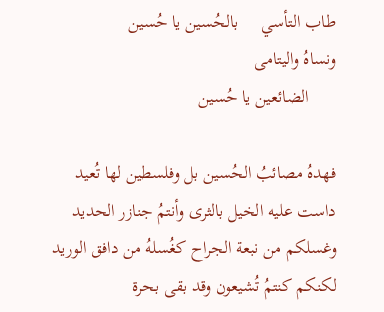طاب التأسي     بالحُسين يا حُسين
ونساهُ واليتامى
      الضائعين يا حُسين

فهدهُ مصائبُ الحُسين بل وفلسطين لها تُعيد
داست عليه الخيل بالثرى وأنتمُ جنازر الحديد
وغسلكم من نبعة الجراح كغُسلهُ من دافق الوريد
لكنكم كنتمُ تُشيعون وقد بقى بحرة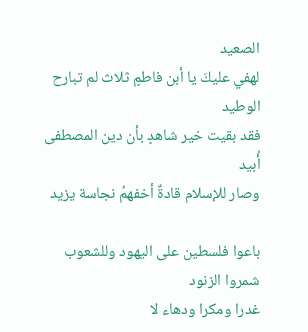الصعيد
لهفي عليكَ يا أبن فاطمٍ ثلاث لم تبارح الوطيد
فقد بقيت خير شاهدٍ بأن دين المصطفى أُبيد
وصار للإسلام قادةٌ أخفهمُ نجاسة يزيد

باعوا فلسطين على اليهود وللشعوب شمروا الزنود
غدرا ومكرا ودهاء لا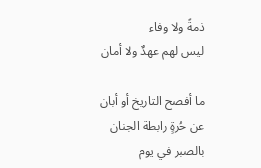ذمةً ولا وفاء
ليس لهم عهدٌ ولا أمان

ما أفصح التاريخ أو أبان عن حُرةٍ رابطة الجنان
بالصبر في يوم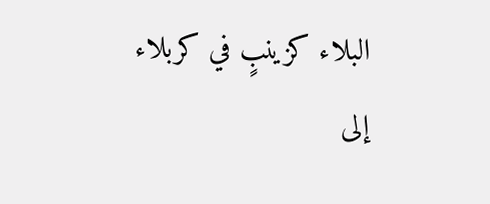البلاء كزينبٍ في كربلاء
إلى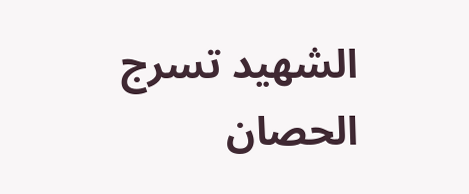الشهيد تسرج الحصان